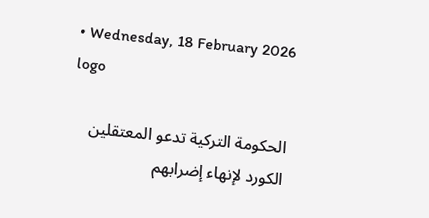• Wednesday, 18 February 2026
logo

الحكومة التركية تدعو المعتقلين الكورد لإنهاء إضرابهم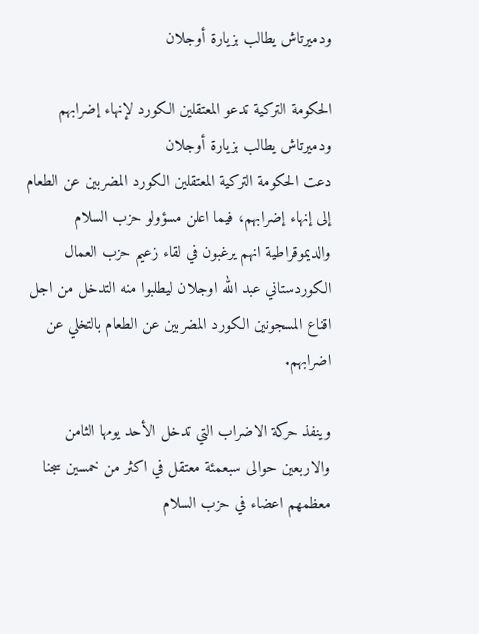ودميرتاش يطالب بزيارة أوجلان

الحكومة التركية تدعو المعتقلين الكورد لإنهاء إضرابهم ودميرتاش يطالب بزيارة أوجلان
دعت الحكومة التركية المعتقلين الكورد المضربين عن الطعام إلى إنهاء إضرابهم، فيما اعلن مسؤولو حزب السلام والديموقراطية انهم يرغبون في لقاء زعيم حزب العمال الكوردستاني عبد الله اوجلان ليطلبوا منه التدخل من اجل اقناع المسجونين الكورد المضربين عن الطعام بالتخلي عن اضرابهم.

وينفذ حركة الاضراب التي تدخل الأحد يومها الثامن والاربعين حوالى سبعمئة معتقل في اكثر من خمسين سجنا معظمهم اعضاء في حزب السلام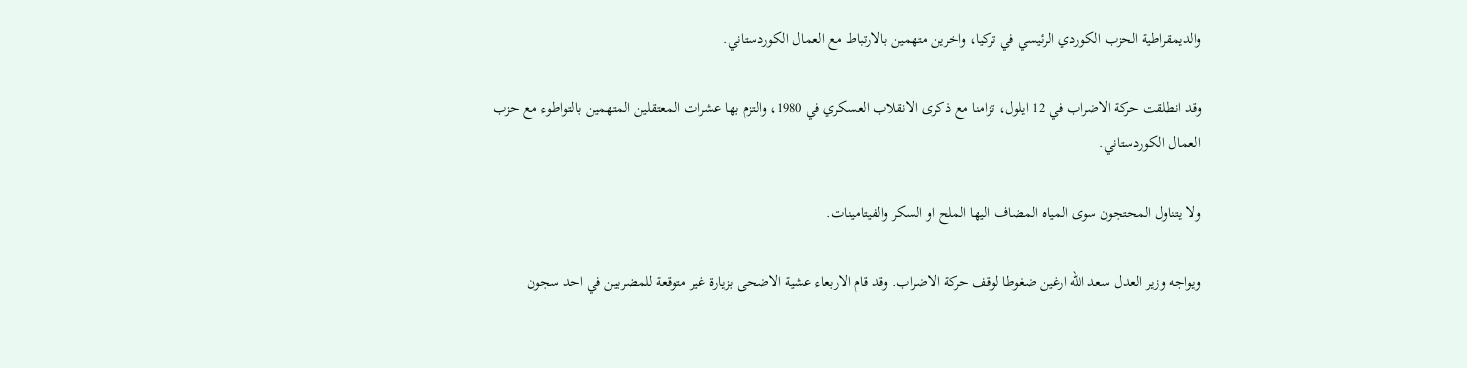والديمقراطية الحزب الكوردي الرئيسي في تركيا، واخرين متهمين بالارتباط مع العمال الكوردستاني.

وقد انطلقت حركة الاضراب في 12 ايلول، تزامنا مع ذكرى الانقلاب العسكري في 1980، والتزم بها عشرات المعتقلين المتهمين بالتواطوء مع حزب العمال الكوردستاني.

ولا يتناول المحتجون سوى المياه المضاف اليها الملح او السكر والفيتامينات.

ويواجه وزير العدل سعد الله ارغين ضغوطا لوقف حركة الاضراب. وقد قام الاربعاء عشية الاضحى بزيارة غير متوقعة للمضربين في احد سجون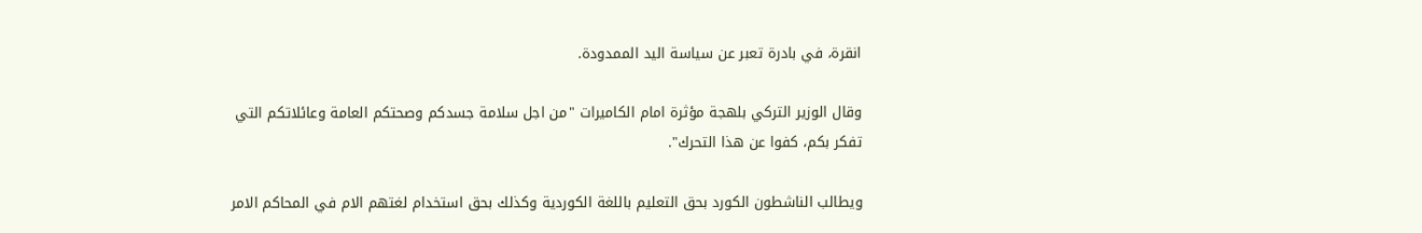انقرة، في بادرة تعبر عن سياسة اليد الممدودة.

وقال الوزير التركي بلهجة مؤثرة امام الكاميرات "من اجل سلامة جسدكم وصحتكم العامة وعائلاتكم التي تفكر بكم، كفوا عن هذا التحرك".

ويطالب الناشطون الكورد بحق التعليم باللغة الكوردية وكذلك بحق استخدام لغتهم الام في المحاكم الامر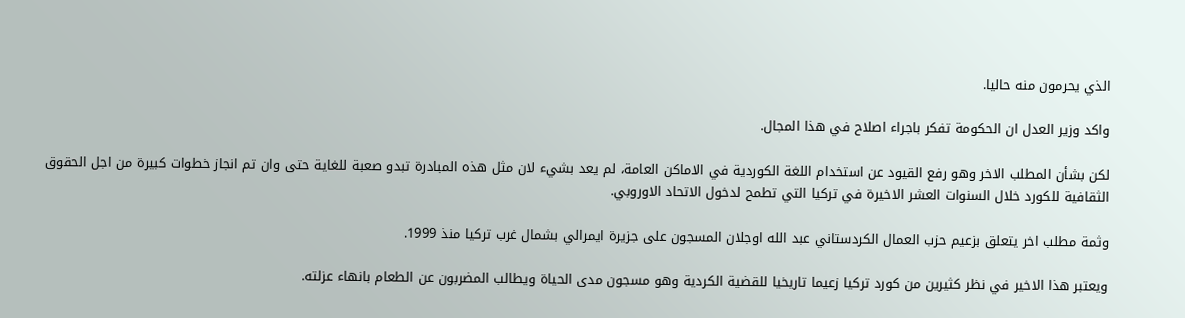الذي يحرمون منه حاليا.

واكد وزير العدل ان الحكومة تفكر باجراء اصلاح في هذا المجال.

لكن بشأن المطلب الاخر وهو رفع القيود عن استخدام اللغة الكوردية في الاماكن العامة، لم يعد بشيء لان مثل هذه المبادرة تبدو صعبة للغاية حتى وان تم انجاز خطوات كبيرة من اجل الحقوق الثقافية للكورد خلال السنوات العشر الاخيرة في تركيا التي تطمح لدخول الاتحاد الاوروبي.

وثمة مطلب اخر يتعلق بزعيم حزب العمال الكردستاني عبد الله اوجلان المسجون على جزيرة ايمرالي بشمال غرب تركيا منذ 1999.

ويعتبر هذا الاخير في نظر كثيرين من كورد تركيا زعيما تاريخيا للقضية الكردية وهو مسجون مدى الحياة ويطالب المضربون عن الطعام بانهاء عزلته.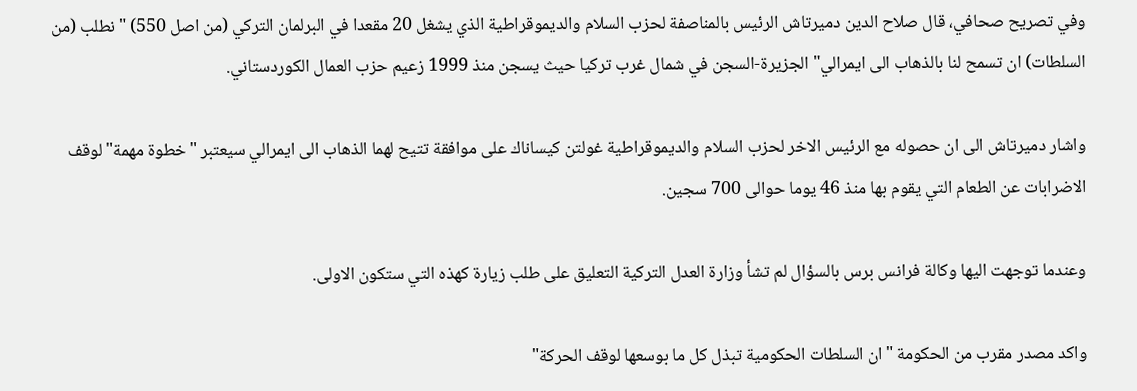وفي تصريح صحافي، قال صلاح الدين دميرتاش الرئيس بالمناصفة لحزب السلام والديموقراطية الذي يشغل 20 مقعدا في البرلمان التركي (من اصل 550) "نطلب (من السلطات) ان تسمح لنا بالذهاب الى ايمرالي" الجزيرة-السجن في شمال غرب تركيا حيث يسجن منذ 1999 زعيم حزب العمال الكوردستاني.

واشار دميرتاش الى ان حصوله مع الرئيس الاخر لحزب السلام والديموقراطية غولتن كيساناك على موافقة تتيح لهما الذهاب الى ايمرالي سيعتبر "خطوة مهمة" لوقف الاضرابات عن الطعام التي يقوم بها منذ 46 يوما حوالى 700 سجين.

وعندما توجهت اليها وكالة فرانس برس بالسؤال لم تشأ وزارة العدل التركية التعليق على طلب زيارة كهذه التي ستكون الاولى.

واكد مصدر مقرب من الحكومة "ان السلطات الحكومية تبذل كل ما بوسعها لوقف الحركة"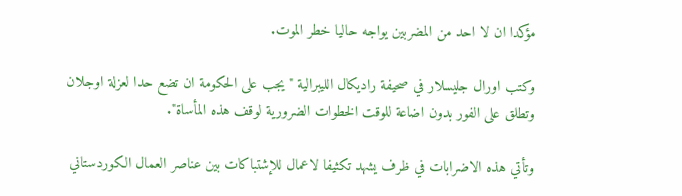مؤكدا ان لا احد من المضربين يواجه حاليا خطر الموت.

وكتب اورال جليسلار في صحيفة راديكال الليبرالية "يجب على الحكومة ان تضع حدا لعزلة اوجلان وتطلق على الفور بدون اضاعة للوقت الخطوات الضرورية لوقف هذه المأساة".

وتأتي هذه الاضرابات في ظرف يشهد تكثيفا لاعمال للإشتباكات بين عناصر العمال الكوردستاني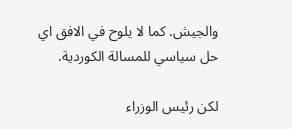والجيش. كما لا يلوح في الافق اي حل سياسي للمسالة الكوردية.

لكن رئيس الوزراء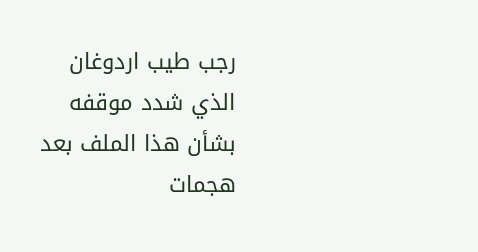رجب طيب اردوغان الذي شدد موقفه بشأن هذا الملف بعد هجمات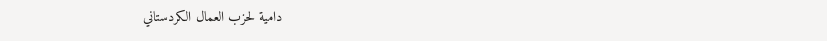دامية لحزب العمال الكردستاني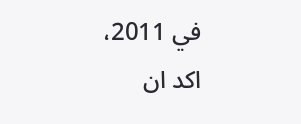في 2011، اكد ان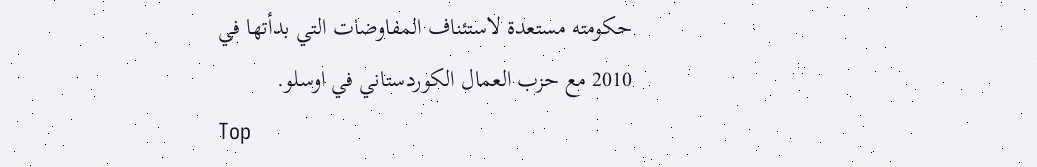حكومته مستعدة لاستئناف المفاوضات التي بدأتها في 2010 مع حزب العمال الكوردستاني في اوسلو.
Top